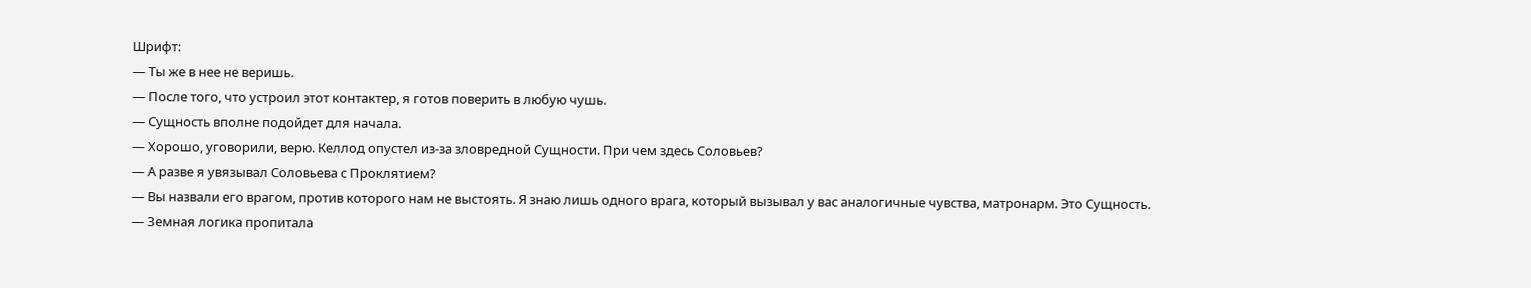Шрифт:
— Ты же в нее не веришь.
— После того, что устроил этот контактер, я готов поверить в любую чушь.
— Сущность вполне подойдет для начала.
— Хорошо, уговорили, верю. Келлод опустел из-за зловредной Сущности. При чем здесь Соловьев?
— А разве я увязывал Соловьева с Проклятием?
— Вы назвали его врагом, против которого нам не выстоять. Я знаю лишь одного врага, который вызывал у вас аналогичные чувства, матронарм. Это Сущность.
— Земная логика пропитала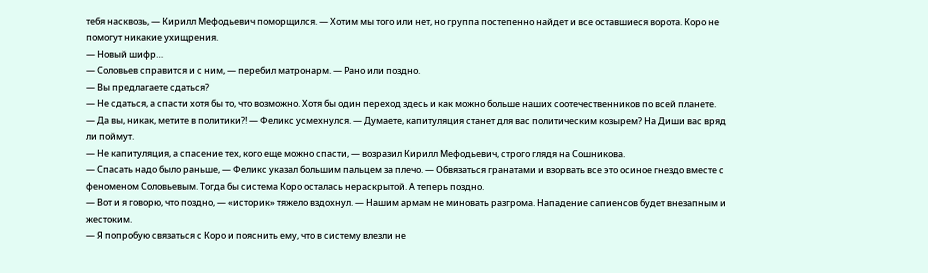тебя насквозь, — Кирилл Мефодьевич поморщился. — Хотим мы того или нет, но группа постепенно найдет и все оставшиеся ворота. Коро не помогут никакие ухищрения.
— Новый шифр…
— Соловьев справится и с ним, — перебил матронарм. — Рано или поздно.
— Вы предлагаете сдаться?
— Не сдаться, а спасти хотя бы то, что возможно. Хотя бы один переход здесь и как можно больше наших соотечественников по всей планете.
— Да вы, никак, метите в политики?! — Феликс усмехнулся. — Думаете, капитуляция станет для вас политическим козырем? На Диши вас вряд ли поймут.
— Не капитуляция, а спасение тех, кого еще можно спасти, — возразил Кирилл Мефодьевич, строго глядя на Сошникова.
— Спасать надо было раньше, — Феликс указал большим пальцем за плечо. — Обвязаться гранатами и взорвать все это осиное гнездо вместе с феноменом Соловьевым. Тогда бы система Коро осталась нераскрытой. А теперь поздно.
— Вот и я говорю, что поздно, — «историк» тяжело вздохнул. — Нашим армам не миновать разгрома. Нападение сапиенсов будет внезапным и жестоким.
— Я попробую связаться с Коро и пояснить ему, что в систему влезли не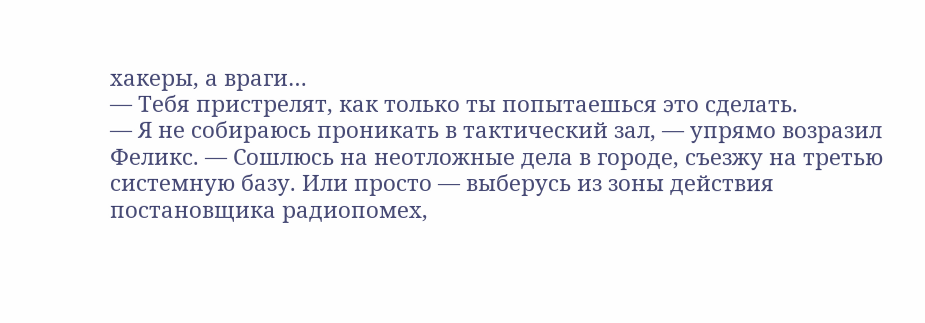хакеры, а враги…
— Тебя пристрелят, как только ты попытаешься это сделать.
— Я не собираюсь проникать в тактический зал, — упрямо возразил Феликс. — Сошлюсь на неотложные дела в городе, съезжу на третью системную базу. Или просто — выберусь из зоны действия постановщика радиопомех,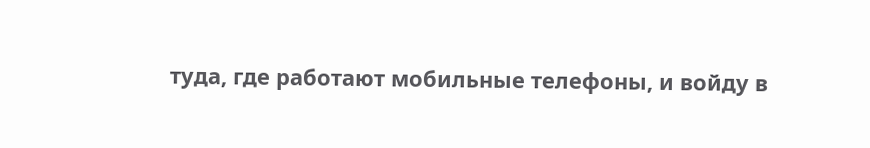туда, где работают мобильные телефоны, и войду в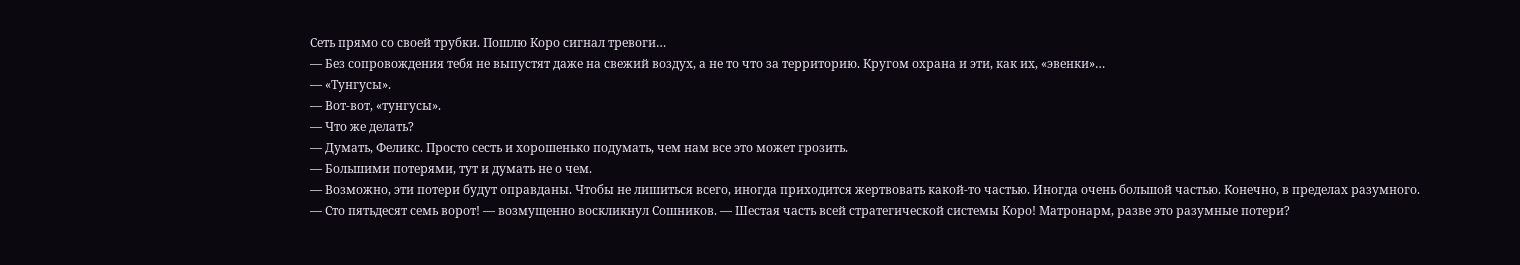Сеть прямо со своей трубки. Пошлю Коро сигнал тревоги…
— Без сопровождения тебя не выпустят даже на свежий воздух, а не то что за территорию. Кругом охрана и эти, как их, «эвенки»…
— «Тунгусы».
— Вот-вот, «тунгусы».
— Что же делать?
— Думать, Феликс. Просто сесть и хорошенько подумать, чем нам все это может грозить.
— Большими потерями, тут и думать не о чем.
— Возможно, эти потери будут оправданы. Чтобы не лишиться всего, иногда приходится жертвовать какой-то частью. Иногда очень большой частью. Конечно, в пределах разумного.
— Сто пятьдесят семь ворот! — возмущенно воскликнул Сошников. — Шестая часть всей стратегической системы Коро! Матронарм, разве это разумные потери?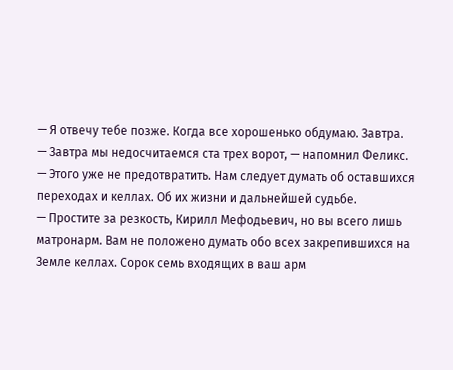— Я отвечу тебе позже. Когда все хорошенько обдумаю. Завтра.
— Завтра мы недосчитаемся ста трех ворот, — напомнил Феликс.
— Этого уже не предотвратить. Нам следует думать об оставшихся переходах и келлах. Об их жизни и дальнейшей судьбе.
— Простите за резкость, Кирилл Мефодьевич, но вы всего лишь матронарм. Вам не положено думать обо всех закрепившихся на Земле келлах. Сорок семь входящих в ваш арм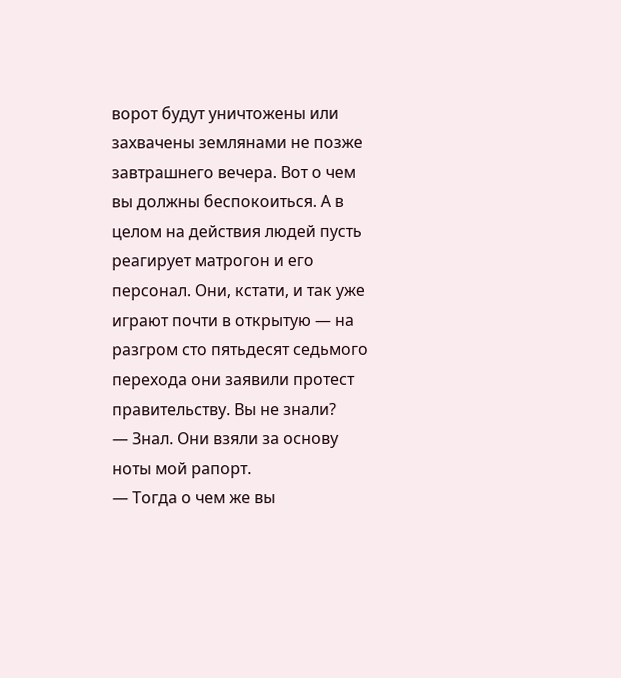ворот будут уничтожены или захвачены землянами не позже завтрашнего вечера. Вот о чем вы должны беспокоиться. А в целом на действия людей пусть реагирует матрогон и его персонал. Они, кстати, и так уже играют почти в открытую — на разгром сто пятьдесят седьмого перехода они заявили протест правительству. Вы не знали?
— Знал. Они взяли за основу ноты мой рапорт.
— Тогда о чем же вы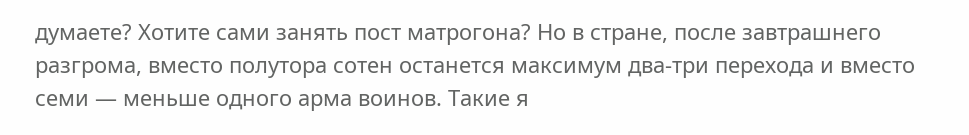думаете? Хотите сами занять пост матрогона? Но в стране, после завтрашнего разгрома, вместо полутора сотен останется максимум два-три перехода и вместо семи — меньше одного арма воинов. Такие я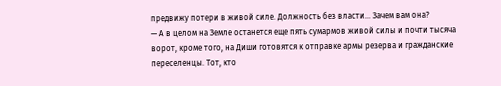предвижу потери в живой силе. Должность без власти… Зачем вам она?
— А в целом на Земле останется еще пять сумармов живой силы и почти тысяча ворот, кроме того, на Диши готовятся к отправке армы резерва и гражданские переселенцы. Тот, кто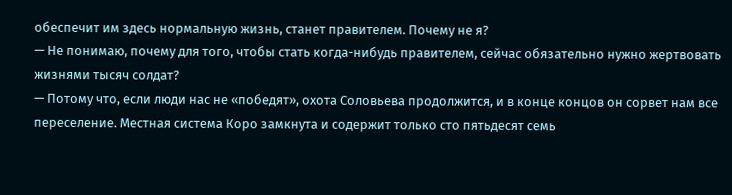обеспечит им здесь нормальную жизнь, станет правителем. Почему не я?
— Не понимаю, почему для того, чтобы стать когда-нибудь правителем, сейчас обязательно нужно жертвовать жизнями тысяч солдат?
— Потому что, если люди нас не «победят», охота Соловьева продолжится, и в конце концов он сорвет нам все переселение. Местная система Коро замкнута и содержит только сто пятьдесят семь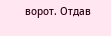ворот. Отдав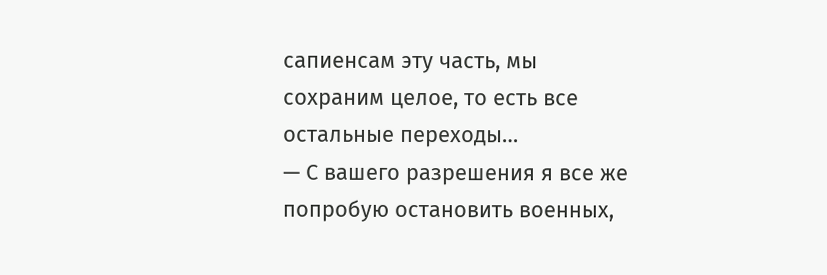сапиенсам эту часть, мы сохраним целое, то есть все остальные переходы…
— С вашего разрешения я все же попробую остановить военных,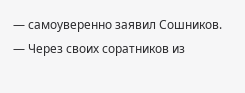— самоуверенно заявил Сошников. — Через своих соратников из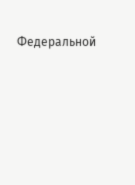Федеральной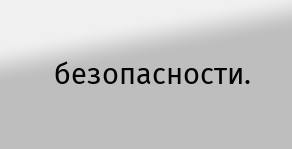безопасности.